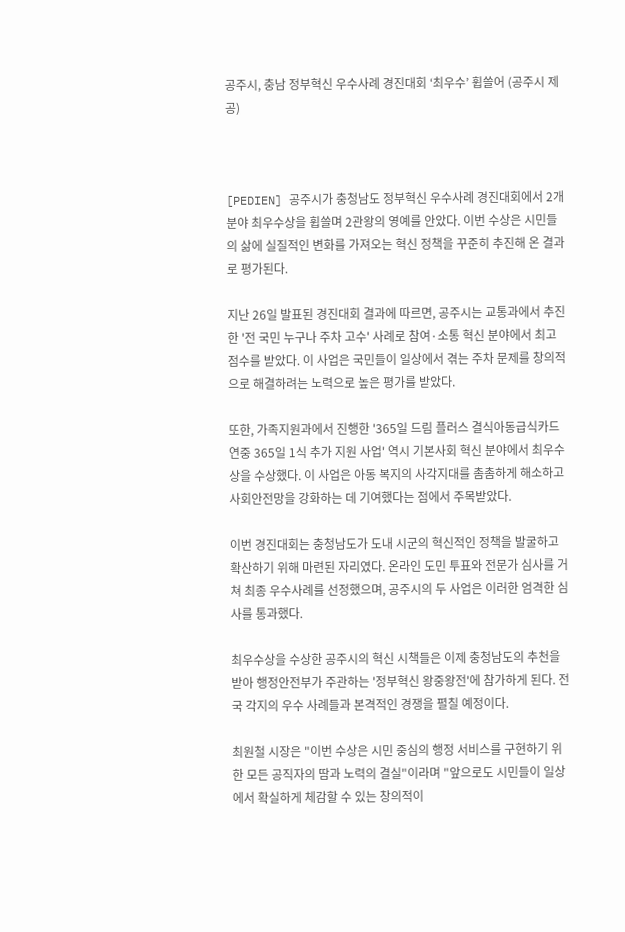공주시, 충남 정부혁신 우수사례 경진대회 ‘최우수’ 휩쓸어 (공주시 제공)



[PEDIEN] 공주시가 충청남도 정부혁신 우수사례 경진대회에서 2개 분야 최우수상을 휩쓸며 2관왕의 영예를 안았다. 이번 수상은 시민들의 삶에 실질적인 변화를 가져오는 혁신 정책을 꾸준히 추진해 온 결과로 평가된다.

지난 26일 발표된 경진대회 결과에 따르면, 공주시는 교통과에서 추진한 '전 국민 누구나 주차 고수' 사례로 참여·소통 혁신 분야에서 최고 점수를 받았다. 이 사업은 국민들이 일상에서 겪는 주차 문제를 창의적으로 해결하려는 노력으로 높은 평가를 받았다.

또한, 가족지원과에서 진행한 '365일 드림 플러스 결식아동급식카드 연중 365일 1식 추가 지원 사업' 역시 기본사회 혁신 분야에서 최우수상을 수상했다. 이 사업은 아동 복지의 사각지대를 촘촘하게 해소하고 사회안전망을 강화하는 데 기여했다는 점에서 주목받았다.

이번 경진대회는 충청남도가 도내 시군의 혁신적인 정책을 발굴하고 확산하기 위해 마련된 자리였다. 온라인 도민 투표와 전문가 심사를 거쳐 최종 우수사례를 선정했으며, 공주시의 두 사업은 이러한 엄격한 심사를 통과했다.

최우수상을 수상한 공주시의 혁신 시책들은 이제 충청남도의 추천을 받아 행정안전부가 주관하는 '정부혁신 왕중왕전'에 참가하게 된다. 전국 각지의 우수 사례들과 본격적인 경쟁을 펼칠 예정이다.

최원철 시장은 "이번 수상은 시민 중심의 행정 서비스를 구현하기 위한 모든 공직자의 땀과 노력의 결실"이라며 "앞으로도 시민들이 일상에서 확실하게 체감할 수 있는 창의적이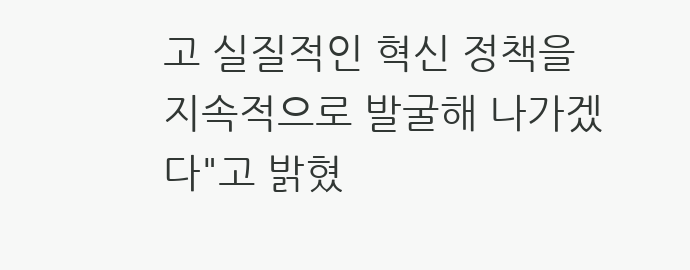고 실질적인 혁신 정책을 지속적으로 발굴해 나가겠다"고 밝혔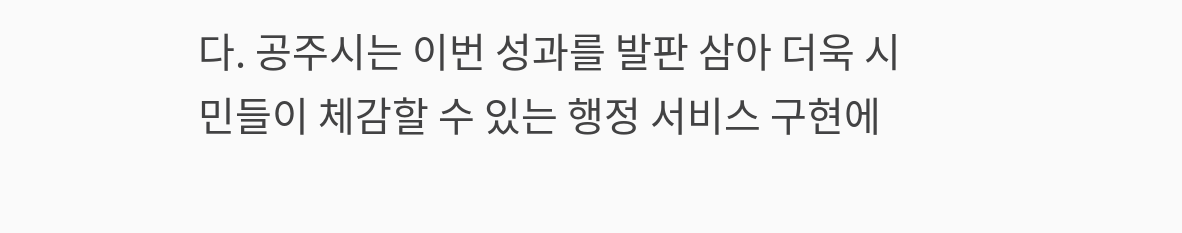다. 공주시는 이번 성과를 발판 삼아 더욱 시민들이 체감할 수 있는 행정 서비스 구현에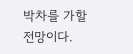박차를 가할 전망이다.